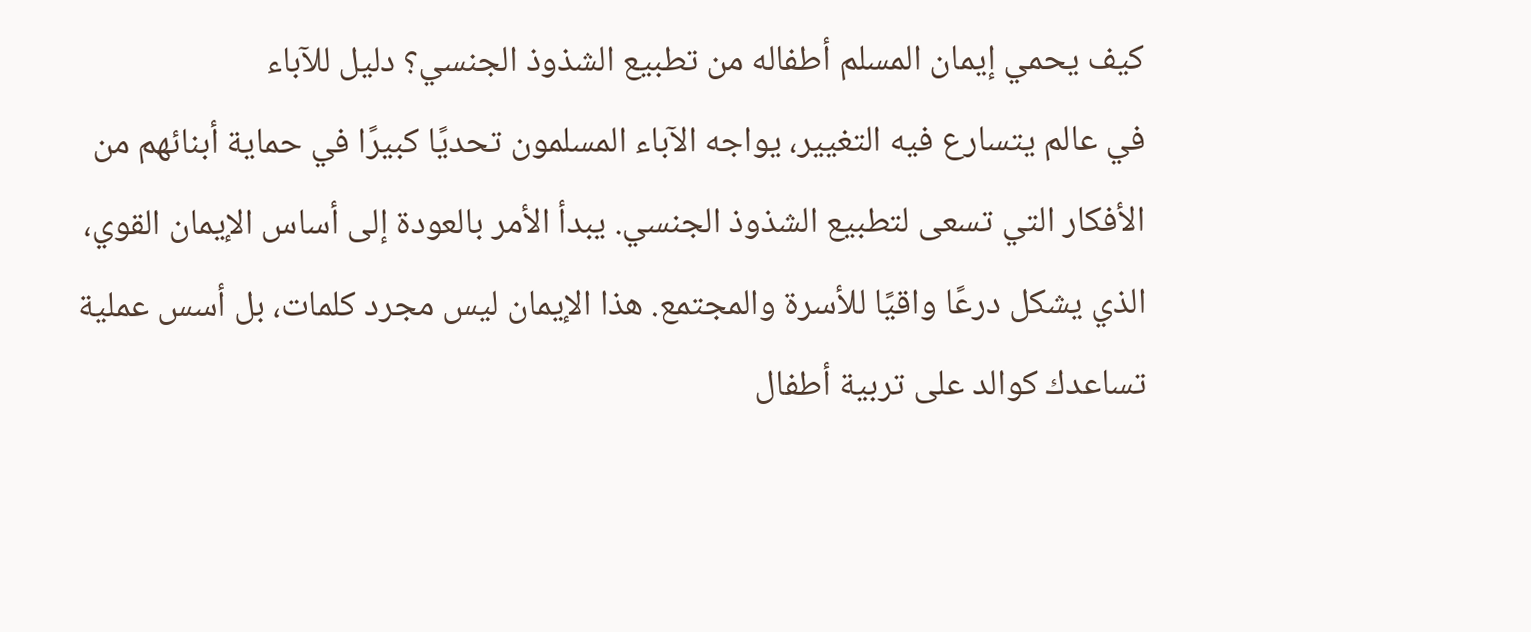كيف يحمي إيمان المسلم أطفاله من تطبيع الشذوذ الجنسي؟ دليل للآباء
في عالم يتسارع فيه التغيير، يواجه الآباء المسلمون تحديًا كبيرًا في حماية أبنائهم من الأفكار التي تسعى لتطبيع الشذوذ الجنسي. يبدأ الأمر بالعودة إلى أساس الإيمان القوي، الذي يشكل درعًا واقيًا للأسرة والمجتمع. هذا الإيمان ليس مجرد كلمات، بل أسس عملية تساعدك كوالد على تربية أطفال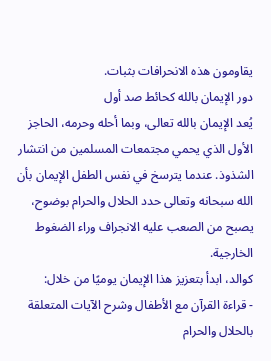يقاومون هذه الانحرافات بثبات.
دور الإيمان بالله كحائط صد أول
يُعد الإيمان بالله تعالى، وبما أحله وحرمه، الحاجز الأول الذي يحمي مجتمعات المسلمين من انتشار الشذوذ. عندما يترسخ في نفس الطفل الإيمان بأن الله سبحانه وتعالى حدد الحلال والحرام بوضوح، يصبح من الصعب عليه الانجراف وراء الضغوط الخارجية.
كوالد، ابدأ بتعزيز هذا الإيمان يوميًا من خلال:
- قراءة القرآن مع الأطفال وشرح الآيات المتعلقة بالحلال والحرام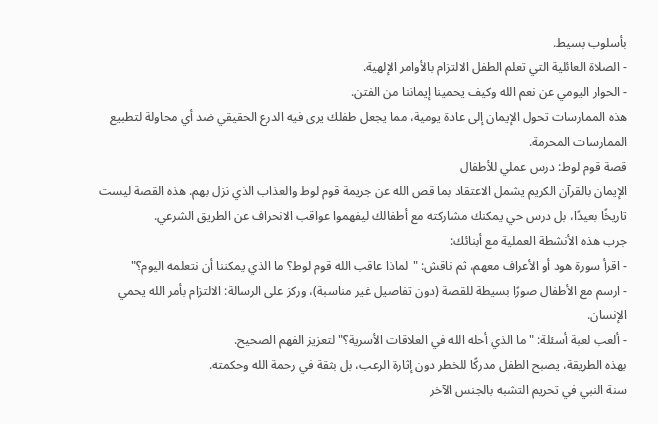بأسلوب بسيط.
- الصلاة العائلية التي تعلم الطفل الالتزام بالأوامر الإلهية.
- الحوار اليومي عن نعم الله وكيف يحمينا إيماننا من الفتن.
هذه الممارسات تحول الإيمان إلى عادة يومية، مما يجعل طفلك يرى فيه الدرع الحقيقي ضد أي محاولة لتطبيع الممارسات المحرمة.
قصة قوم لوط: درس عملي للأطفال
الإيمان بالقرآن الكريم يشمل الاعتقاد بما قص الله عن جريمة قوم لوط والعذاب الذي نزل بهم. هذه القصة ليست تاريخًا بعيدًا، بل درس حي يمكنك مشاركته مع أطفالك ليفهموا عواقب الانحراف عن الطريق الشرعي.
جرب هذه الأنشطة العملية مع أبنائك:
- اقرأ سورة هود أو الأعراف معهم، ثم ناقش: "لماذا عاقب الله قوم لوط؟ ما الذي يمكننا أن نتعلمه اليوم؟"
- ارسم مع الأطفال صورًا بسيطة للقصة (دون تفاصيل غير مناسبة)، وركز على الرسالة: الالتزام بأمر الله يحمي الإنسان.
- ألعب لعبة أسئلة: "ما الذي أحله الله في العلاقات الأسرية؟" لتعزيز الفهم الصحيح.
بهذه الطريقة، يصبح الطفل مدركًا للخطر دون إثارة الرعب، بل بثقة في رحمة الله وحكمته.
سنة النبي في تحريم التشبه بالجنس الآخر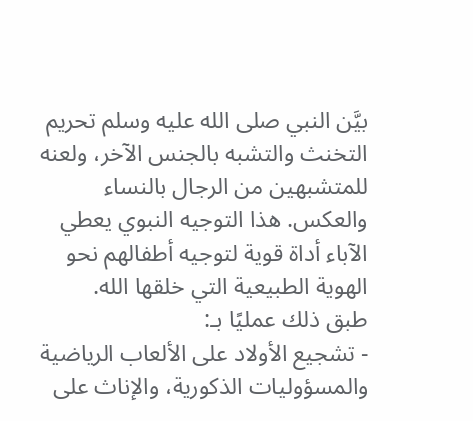بيَّن النبي صلى الله عليه وسلم تحريم التخنث والتشبه بالجنس الآخر، ولعنه للمتشبهين من الرجال بالنساء والعكس. هذا التوجيه النبوي يعطي الآباء أداة قوية لتوجيه أطفالهم نحو الهوية الطبيعية التي خلقها الله.
طبق ذلك عمليًا بـ:
- تشجيع الأولاد على الألعاب الرياضية والمسؤوليات الذكورية، والإناث على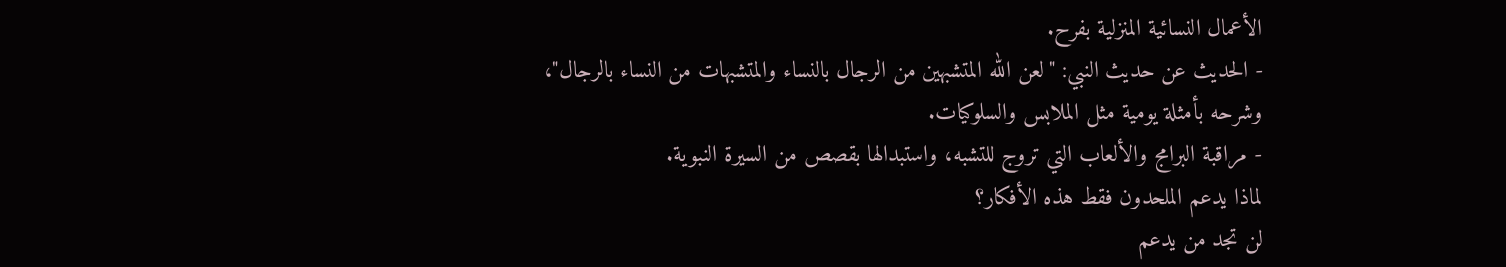الأعمال النسائية المنزلية بفرح.
- الحديث عن حديث النبي: "لعن الله المتشبهين من الرجال بالنساء والمتشبهات من النساء بالرجال"، وشرحه بأمثلة يومية مثل الملابس والسلوكيات.
- مراقبة البرامج والألعاب التي تروج للتشبه، واستبدالها بقصص من السيرة النبوية.
لماذا يدعم الملحدون فقط هذه الأفكار؟
لن تجد من يدعم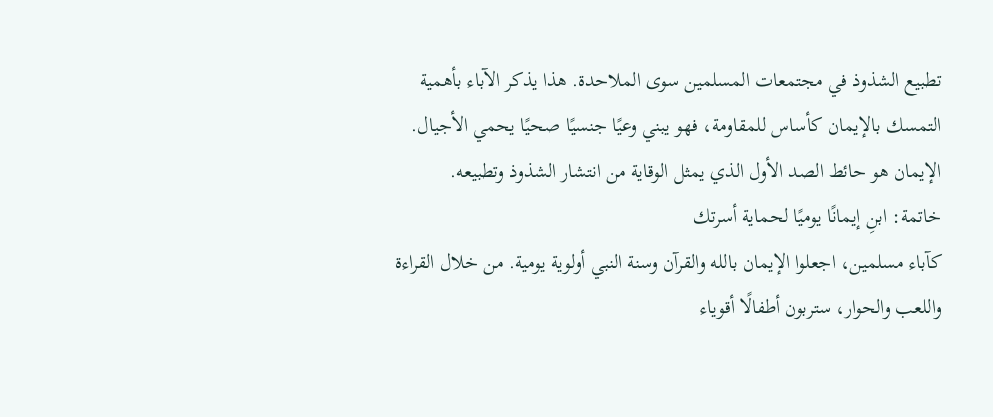تطبيع الشذوذ في مجتمعات المسلمين سوى الملاحدة. هذا يذكر الآباء بأهمية التمسك بالإيمان كأساس للمقاومة، فهو يبني وعيًا جنسيًا صحيًا يحمي الأجيال.
الإيمان هو حائط الصد الأول الذي يمثل الوقاية من انتشار الشذوذ وتطبيعه.
خاتمة: ابنِ إيمانًا يوميًا لحماية أسرتك
كآباء مسلمين، اجعلوا الإيمان بالله والقرآن وسنة النبي أولوية يومية. من خلال القراءة واللعب والحوار، ستربون أطفالًا أقوياء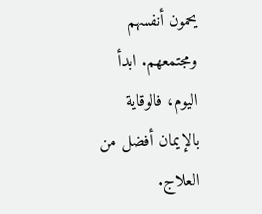يحمون أنفسهم ومجتمعهم. ابدأ اليوم، فالوقاية بالإيمان أفضل من العلاج.